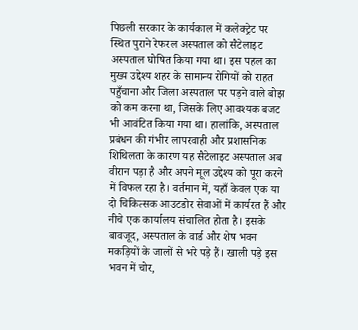पिछली सरकार के कार्यकाल में कलेक्ट्रेट पर स्थित पुराने रेफरल अस्पताल को सैटेलाइट अस्पताल घोषित किया गया था। इस पहल का मुख्य उद्देश्य शहर के सामान्य रोगियों को राहत पहुँचाना और जिला अस्पताल पर पड़ने वाले बोझ को कम करना था, जिसके लिए आवश्यक बजट भी आवंटित किया गया था। हालांकि, अस्पताल प्रबंधन की गंभीर लापरवाही और प्रशासनिक शिथिलता के कारण यह सैटेलाइट अस्पताल अब वीरान पड़ा है और अपने मूल उद्देश्य को पूरा करने में विफल रहा है। वर्तमान में, यहाँ केवल एक या दो चिकित्सक आउटडोर सेवाओं में कार्यरत हैं और नीचे एक कार्यालय संचालित होता है। इसके बावजूद, अस्पताल के वार्ड और शेष भवन मकड़ियों के जालों से भरे पड़े हैं। खाली पड़े इस भवन में चोर,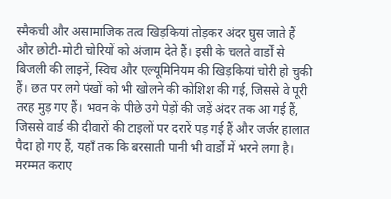स्मैकची और असामाजिक तत्व खिड़कियां तोड़कर अंदर घुस जाते हैं और छोटी-मोटी चोरियों को अंजाम देते हैं। इसी के चलते वार्डों से बिजली की लाइनें, स्विच और एल्यूमिनियम की खिड़कियां चोरी हो चुकी हैं। छत पर लगे पंखों को भी खोलने की कोशिश की गई, जिससे वे पूरी तरह मुड़ गए हैं। भवन के पीछे उगे पेड़ों की जड़ें अंदर तक आ गई हैं, जिससे वार्ड की दीवारों की टाइलों पर दरारें पड़ गई हैं और जर्जर हालात पैदा हो गए हैं, यहाँ तक कि बरसाती पानी भी वार्डों में भरने लगा है। मरम्मत कराए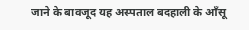जाने के बावजूद यह अस्पताल बदहाली के आँसू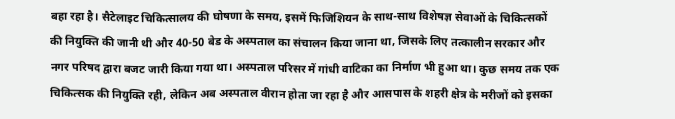बहा रहा है। सैटेलाइट चिकित्सालय की घोषणा के समय, इसमें फिजिशियन के साथ-साथ विशेषज्ञ सेवाओं के चिकित्सकों की नियुक्ति की जानी थी और 40-50 बेड के अस्पताल का संचालन किया जाना था, जिसके लिए तत्कालीन सरकार और नगर परिषद द्वारा बजट जारी किया गया था। अस्पताल परिसर में गांधी वाटिका का निर्माण भी हुआ था। कुछ समय तक एक चिकित्सक की नियुक्ति रही, लेकिन अब अस्पताल वीरान होता जा रहा है और आसपास के शहरी क्षेत्र के मरीजों को इसका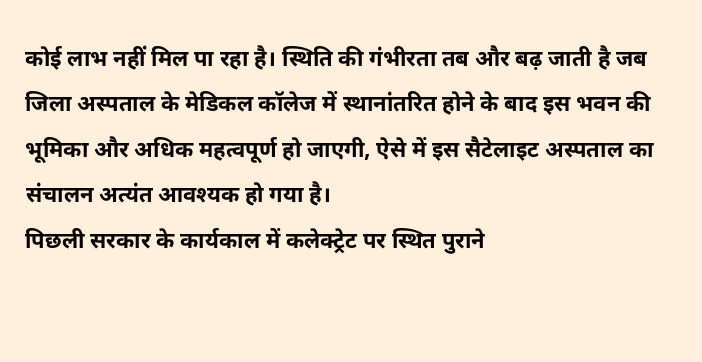कोई लाभ नहीं मिल पा रहा है। स्थिति की गंभीरता तब और बढ़ जाती है जब जिला अस्पताल के मेडिकल कॉलेज में स्थानांतरित होने के बाद इस भवन की भूमिका और अधिक महत्वपूर्ण हो जाएगी, ऐसे में इस सैटेलाइट अस्पताल का संचालन अत्यंत आवश्यक हो गया है।
पिछली सरकार के कार्यकाल में कलेक्ट्रेट पर स्थित पुराने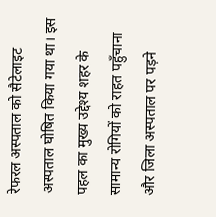रेफरल अस्पताल को सैटेलाइट अस्पताल घोषित किया गया था। इस पहल का मुख्य उद्देश्य शहर के सामान्य रोगियों को राहत पहुँचाना और जिला अस्पताल पर पड़ने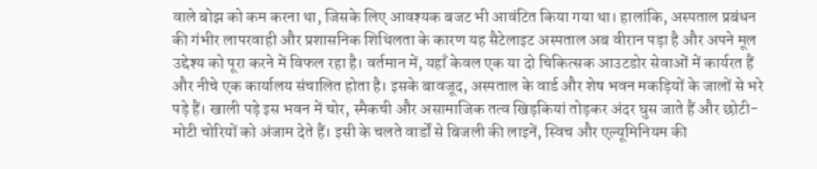वाले बोझ को कम करना था, जिसके लिए आवश्यक बजट भी आवंटित किया गया था। हालांकि, अस्पताल प्रबंधन की गंभीर लापरवाही और प्रशासनिक शिथिलता के कारण यह सैटेलाइट अस्पताल अब वीरान पड़ा है और अपने मूल उद्देश्य को पूरा करने में विफल रहा है। वर्तमान में, यहाँ केवल एक या दो चिकित्सक आउटडोर सेवाओं में कार्यरत हैं और नीचे एक कार्यालय संचालित होता है। इसके बावजूद, अस्पताल के वार्ड और शेष भवन मकड़ियों के जालों से भरे पड़े हैं। खाली पड़े इस भवन में चोर, स्मैकची और असामाजिक तत्व खिड़कियां तोड़कर अंदर घुस जाते हैं और छोटी-मोटी चोरियों को अंजाम देते हैं। इसी के चलते वार्डों से बिजली की लाइनें, स्विच और एल्यूमिनियम की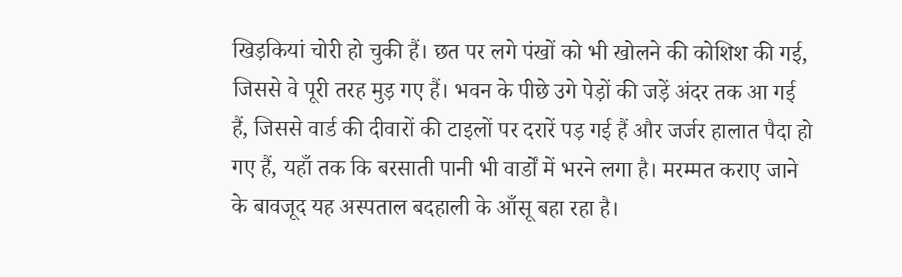खिड़कियां चोरी हो चुकी हैं। छत पर लगे पंखों को भी खोलने की कोशिश की गई, जिससे वे पूरी तरह मुड़ गए हैं। भवन के पीछे उगे पेड़ों की जड़ें अंदर तक आ गई हैं, जिससे वार्ड की दीवारों की टाइलों पर दरारें पड़ गई हैं और जर्जर हालात पैदा हो गए हैं, यहाँ तक कि बरसाती पानी भी वार्डों में भरने लगा है। मरम्मत कराए जाने के बावजूद यह अस्पताल बदहाली के आँसू बहा रहा है।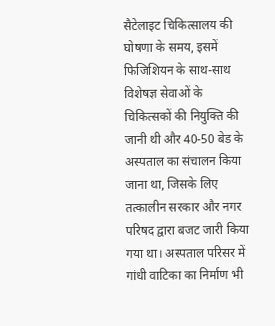सैटेलाइट चिकित्सालय की घोषणा के समय, इसमें फिजिशियन के साथ-साथ विशेषज्ञ सेवाओं के चिकित्सकों की नियुक्ति की जानी थी और 40-50 बेड के अस्पताल का संचालन किया जाना था, जिसके लिए तत्कालीन सरकार और नगर परिषद द्वारा बजट जारी किया गया था। अस्पताल परिसर में गांधी वाटिका का निर्माण भी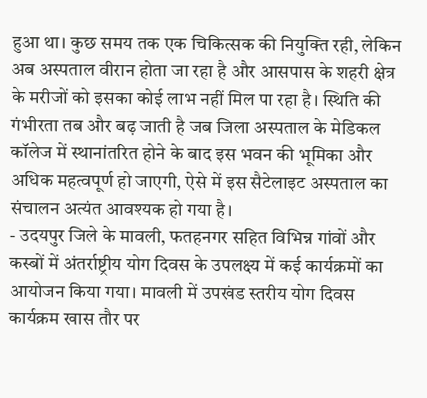हुआ था। कुछ समय तक एक चिकित्सक की नियुक्ति रही, लेकिन अब अस्पताल वीरान होता जा रहा है और आसपास के शहरी क्षेत्र के मरीजों को इसका कोई लाभ नहीं मिल पा रहा है। स्थिति की गंभीरता तब और बढ़ जाती है जब जिला अस्पताल के मेडिकल कॉलेज में स्थानांतरित होने के बाद इस भवन की भूमिका और अधिक महत्वपूर्ण हो जाएगी, ऐसे में इस सैटेलाइट अस्पताल का संचालन अत्यंत आवश्यक हो गया है।
- उदयपुर जिले के मावली, फतहनगर सहित विभिन्न गांवों और कस्बों में अंतर्राष्ट्रीय योग दिवस के उपलक्ष्य में कई कार्यक्रमों का आयोजन किया गया। मावली में उपखंड स्तरीय योग दिवस कार्यक्रम खास तौर पर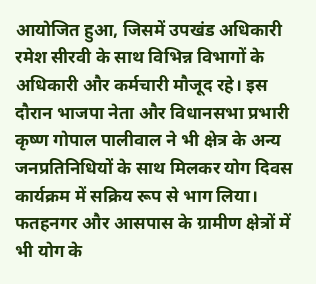आयोजित हुआ, जिसमें उपखंड अधिकारी रमेश सीरवी के साथ विभिन्न विभागों के अधिकारी और कर्मचारी मौजूद रहे। इस दौरान भाजपा नेता और विधानसभा प्रभारी कृष्ण गोपाल पालीवाल ने भी क्षेत्र के अन्य जनप्रतिनिधियों के साथ मिलकर योग दिवस कार्यक्रम में सक्रिय रूप से भाग लिया। फतहनगर और आसपास के ग्रामीण क्षेत्रों में भी योग के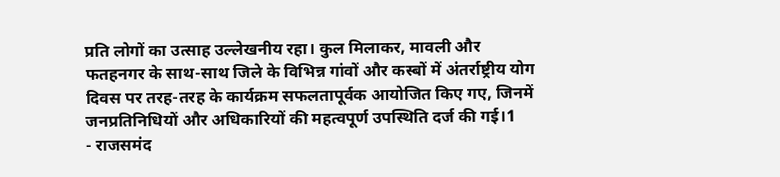प्रति लोगों का उत्साह उल्लेखनीय रहा। कुल मिलाकर, मावली और फतहनगर के साथ-साथ जिले के विभिन्न गांवों और कस्बों में अंतर्राष्ट्रीय योग दिवस पर तरह-तरह के कार्यक्रम सफलतापूर्वक आयोजित किए गए, जिनमें जनप्रतिनिधियों और अधिकारियों की महत्वपूर्ण उपस्थिति दर्ज की गई।1
- राजसमंद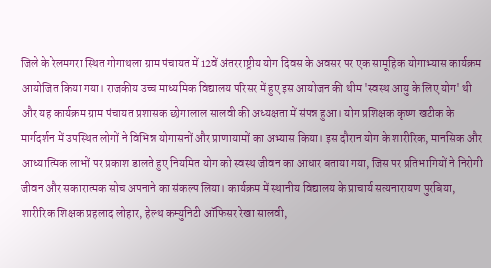जिले के रेलमगरा स्थित गोगाथला ग्राम पंचायत में 12वें अंतरराष्ट्रीय योग दिवस के अवसर पर एक सामूहिक योगाभ्यास कार्यक्रम आयोजित किया गया। राजकीय उच्च माध्यमिक विद्यालय परिसर में हुए इस आयोजन की थीम 'स्वस्थ आयु के लिए योग' थी और यह कार्यक्रम ग्राम पंचायत प्रशासक छोगालाल सालवी की अध्यक्षता में संपन्न हुआ। योग प्रशिक्षक कृष्ण खटीक के मार्गदर्शन में उपस्थित लोगों ने विभिन्न योगासनों और प्राणायामों का अभ्यास किया। इस दौरान योग के शारीरिक, मानसिक और आध्यात्मिक लाभों पर प्रकाश डालते हुए नियमित योग को स्वस्थ जीवन का आधार बताया गया, जिस पर प्रतिभागियों ने निरोगी जीवन और सकारात्मक सोच अपनाने का संकल्प लिया। कार्यक्रम में स्थानीय विद्यालय के प्राचार्य सत्यनारायण पुरबिया, शारीरिक शिक्षक प्रहलाद लोहार, हेल्थ कम्युनिटी ऑफिसर रेखा सालवी,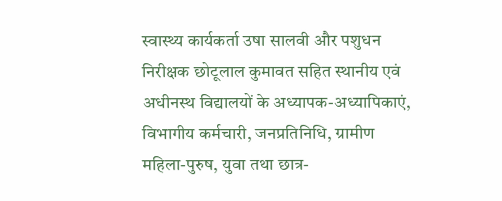स्वास्थ्य कार्यकर्ता उषा सालवी और पशुधन निरीक्षक छोटूलाल कुमावत सहित स्थानीय एवं अधीनस्थ विद्यालयों के अध्यापक-अध्यापिकाएं, विभागीय कर्मचारी, जनप्रतिनिधि, ग्रामीण महिला-पुरुष, युवा तथा छात्र-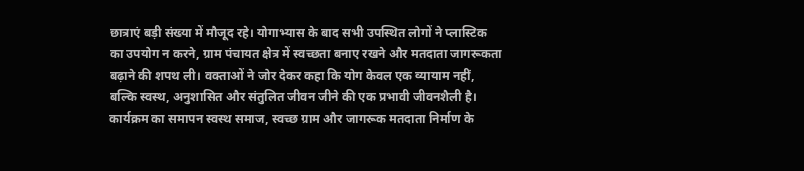छात्राएं बड़ी संख्या में मौजूद रहे। योगाभ्यास के बाद सभी उपस्थित लोगों ने प्लास्टिक का उपयोग न करने, ग्राम पंचायत क्षेत्र में स्वच्छता बनाए रखने और मतदाता जागरूकता बढ़ाने की शपथ ली। वक्ताओं ने जोर देकर कहा कि योग केवल एक व्यायाम नहीं, बल्कि स्वस्थ, अनुशासित और संतुलित जीवन जीने की एक प्रभावी जीवनशैली है। कार्यक्रम का समापन स्वस्थ समाज, स्वच्छ ग्राम और जागरूक मतदाता निर्माण के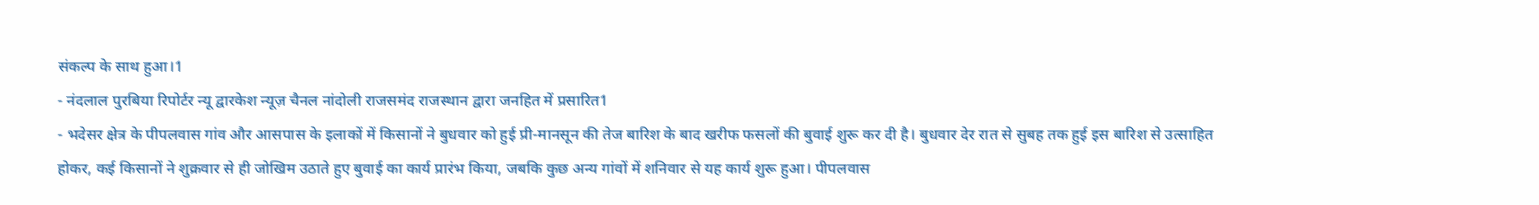संकल्प के साथ हुआ।1
- नंदलाल पुरबिया रिपोर्टर न्यू द्वारकेश न्यूज़ चैनल नांदोली राजसमंद राजस्थान द्वारा जनहित में प्रसारित1
- भदेसर क्षेत्र के पीपलवास गांव और आसपास के इलाकों में किसानों ने बुधवार को हुई प्री-मानसून की तेज बारिश के बाद खरीफ फसलों की बुवाई शुरू कर दी है। बुधवार देर रात से सुबह तक हुई इस बारिश से उत्साहित होकर, कई किसानों ने शुक्रवार से ही जोखिम उठाते हुए बुवाई का कार्य प्रारंभ किया, जबकि कुछ अन्य गांवों में शनिवार से यह कार्य शुरू हुआ। पीपलवास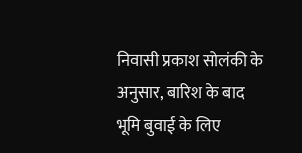निवासी प्रकाश सोलंकी के अनुसार, बारिश के बाद भूमि बुवाई के लिए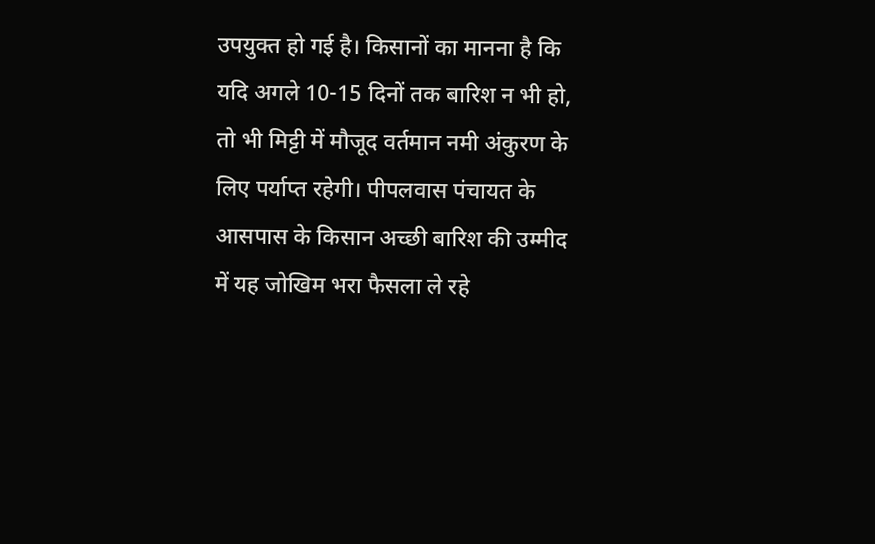उपयुक्त हो गई है। किसानों का मानना है कि यदि अगले 10-15 दिनों तक बारिश न भी हो, तो भी मिट्टी में मौजूद वर्तमान नमी अंकुरण के लिए पर्याप्त रहेगी। पीपलवास पंचायत के आसपास के किसान अच्छी बारिश की उम्मीद में यह जोखिम भरा फैसला ले रहे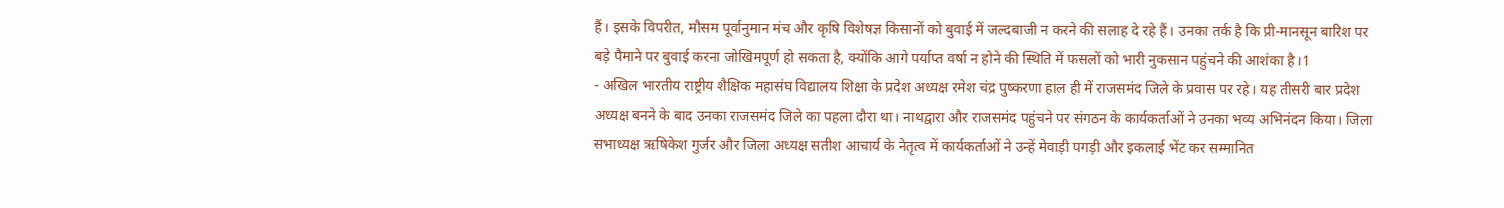हैं। इसके विपरीत, मौसम पूर्वानुमान मंच और कृषि विशेषज्ञ किसानों को बुवाई में जल्दबाजी न करने की सलाह दे रहे हैं। उनका तर्क है कि प्री-मानसून बारिश पर बड़े पैमाने पर बुवाई करना जोखिमपूर्ण हो सकता है, क्योंकि आगे पर्याप्त वर्षा न होने की स्थिति में फसलों को भारी नुकसान पहुंचने की आशंका है।1
- अखिल भारतीय राष्ट्रीय शैक्षिक महासंघ विद्यालय शिक्षा के प्रदेश अध्यक्ष रमेश चंद्र पुष्करणा हाल ही में राजसमंद जिले के प्रवास पर रहे। यह तीसरी बार प्रदेश अध्यक्ष बनने के बाद उनका राजसमंद जिले का पहला दौरा था। नाथद्वारा और राजसमंद पहुंचने पर संगठन के कार्यकर्ताओं ने उनका भव्य अभिनंदन किया। जिला सभाध्यक्ष ऋषिकेश गुर्जर और जिला अध्यक्ष सतीश आचार्य के नेतृत्व में कार्यकर्ताओं ने उन्हें मेवाड़ी पगड़ी और इकलाई भेंट कर सम्मानित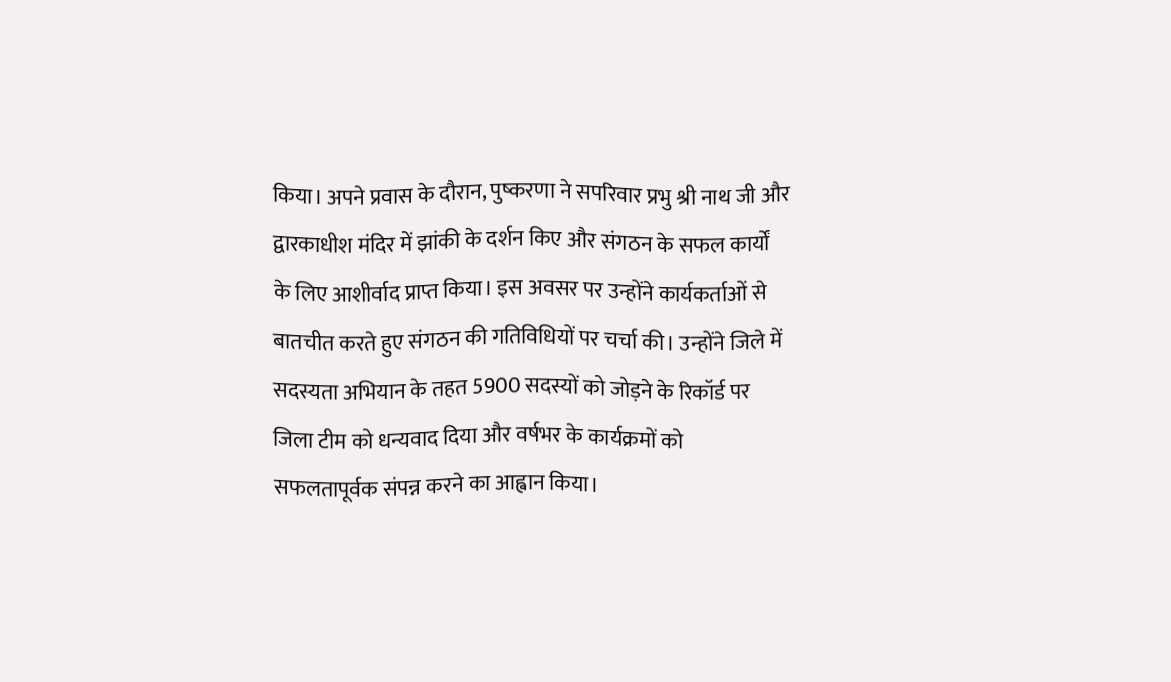किया। अपने प्रवास के दौरान, पुष्करणा ने सपरिवार प्रभु श्री नाथ जी और द्वारकाधीश मंदिर में झांकी के दर्शन किए और संगठन के सफल कार्यों के लिए आशीर्वाद प्राप्त किया। इस अवसर पर उन्होंने कार्यकर्ताओं से बातचीत करते हुए संगठन की गतिविधियों पर चर्चा की। उन्होंने जिले में सदस्यता अभियान के तहत 5900 सदस्यों को जोड़ने के रिकॉर्ड पर जिला टीम को धन्यवाद दिया और वर्षभर के कार्यक्रमों को सफलतापूर्वक संपन्न करने का आह्वान किया।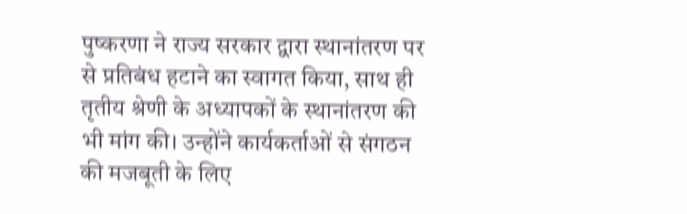पुष्करणा ने राज्य सरकार द्वारा स्थानांतरण पर से प्रतिबंध हटाने का स्वागत किया, साथ ही तृतीय श्रेणी के अध्यापकों के स्थानांतरण की भी मांग की। उन्होंने कार्यकर्ताओं से संगठन की मजबूती के लिए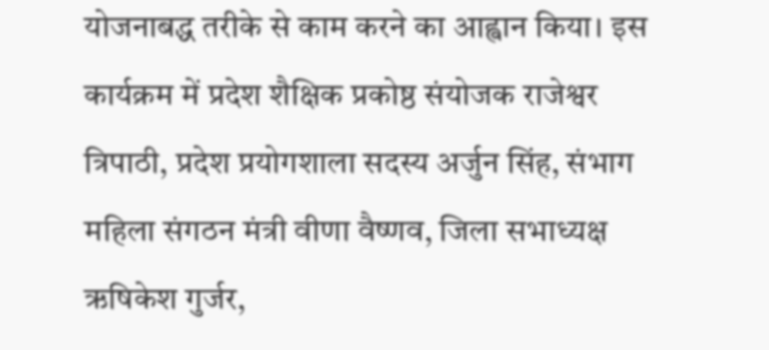योजनाबद्ध तरीके से काम करने का आह्वान किया। इस कार्यक्रम में प्रदेश शैक्षिक प्रकोष्ठ संयोजक राजेश्वर त्रिपाठी, प्रदेश प्रयोगशाला सदस्य अर्जुन सिंह, संभाग महिला संगठन मंत्री वीणा वैष्णव, जिला सभाध्यक्ष ऋषिकेश गुर्जर,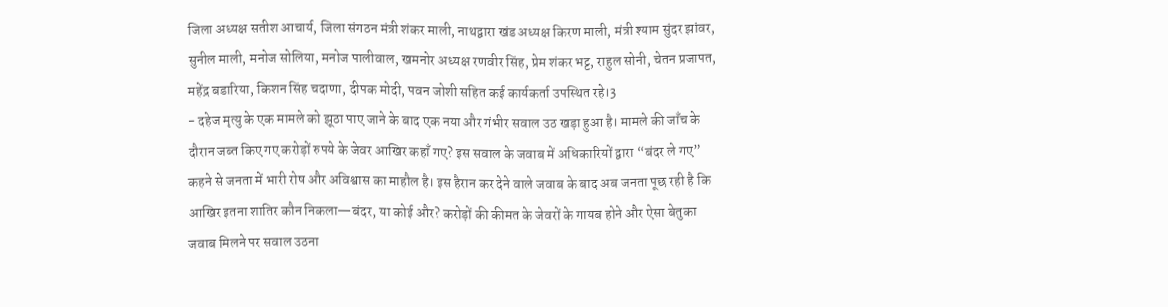जिला अध्यक्ष सतीश आचार्य, जिला संगठन मंत्री शंकर माली, नाथद्वारा खंड अध्यक्ष किरण माली, मंत्री श्याम सुंदर झांवर, सुनील माली, मनोज सोलिया, मनोज पालीवाल, खमनोर अध्यक्ष रणवीर सिंह, प्रेम शंकर भट्ट, राहुल सोनी, चेतन प्रजापत, महेंद्र बडारिया, किशन सिंह चदाणा, दीपक मोदी, पवन जोशी सहित कई कार्यकर्ता उपस्थित रहे।3
- दहेज मृत्यु के एक मामले को झूठा पाए जाने के बाद एक नया और गंभीर सवाल उठ खड़ा हुआ है। मामले की जाँच के दौरान जब्त किए गए करोड़ों रुपये के जेवर आखिर कहाँ गए? इस सवाल के जवाब में अधिकारियों द्वारा “बंदर ले गए” कहने से जनता में भारी रोष और अविश्वास का माहौल है। इस हैरान कर देने वाले जवाब के बाद अब जनता पूछ रही है कि आखिर इतना शातिर कौन निकला—बंदर, या कोई और? करोड़ों की कीमत के जेवरों के गायब होने और ऐसा बेतुका जवाब मिलने पर सवाल उठना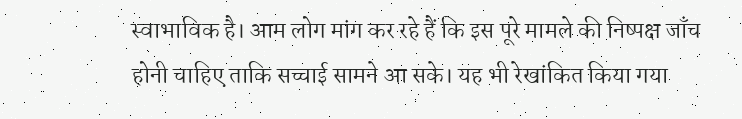स्वाभाविक है। आम लोग मांग कर रहे हैं कि इस पूरे मामले की निष्पक्ष जाँच होनी चाहिए ताकि सच्चाई सामने आ सके। यह भी रेखांकित किया गया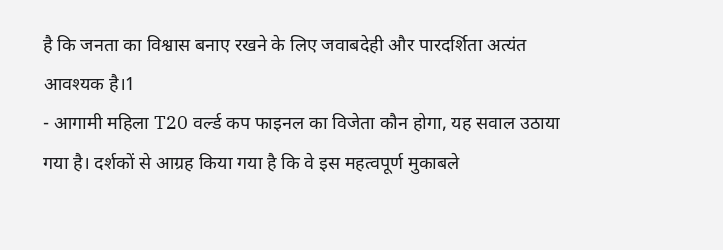है कि जनता का विश्वास बनाए रखने के लिए जवाबदेही और पारदर्शिता अत्यंत आवश्यक है।1
- आगामी महिला T20 वर्ल्ड कप फाइनल का विजेता कौन होगा, यह सवाल उठाया गया है। दर्शकों से आग्रह किया गया है कि वे इस महत्वपूर्ण मुकाबले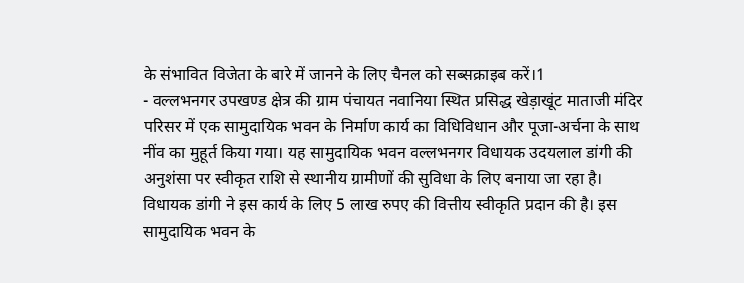के संभावित विजेता के बारे में जानने के लिए चैनल को सब्सक्राइब करें।1
- वल्लभनगर उपखण्ड क्षेत्र की ग्राम पंचायत नवानिया स्थित प्रसिद्ध खेड़ाखूंट माताजी मंदिर परिसर में एक सामुदायिक भवन के निर्माण कार्य का विधिविधान और पूजा-अर्चना के साथ नींव का मुहूर्त किया गया। यह सामुदायिक भवन वल्लभनगर विधायक उदयलाल डांगी की अनुशंसा पर स्वीकृत राशि से स्थानीय ग्रामीणों की सुविधा के लिए बनाया जा रहा है। विधायक डांगी ने इस कार्य के लिए 5 लाख रुपए की वित्तीय स्वीकृति प्रदान की है। इस सामुदायिक भवन के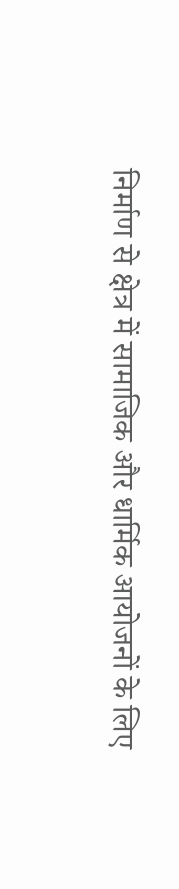निर्माण से क्षेत्र में सामाजिक और धार्मिक आयोजनों के लिए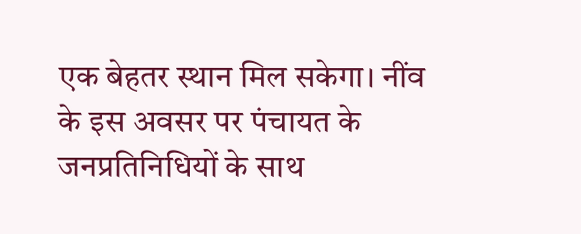एक बेहतर स्थान मिल सकेगा। नींव के इस अवसर पर पंचायत के जनप्रतिनिधियों के साथ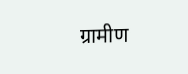ग्रामीण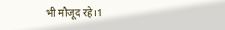भी मौजूद रहे।1